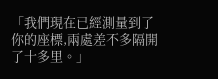「我們現在已經測量到了你的座標,兩處差不多隔開了十多里。」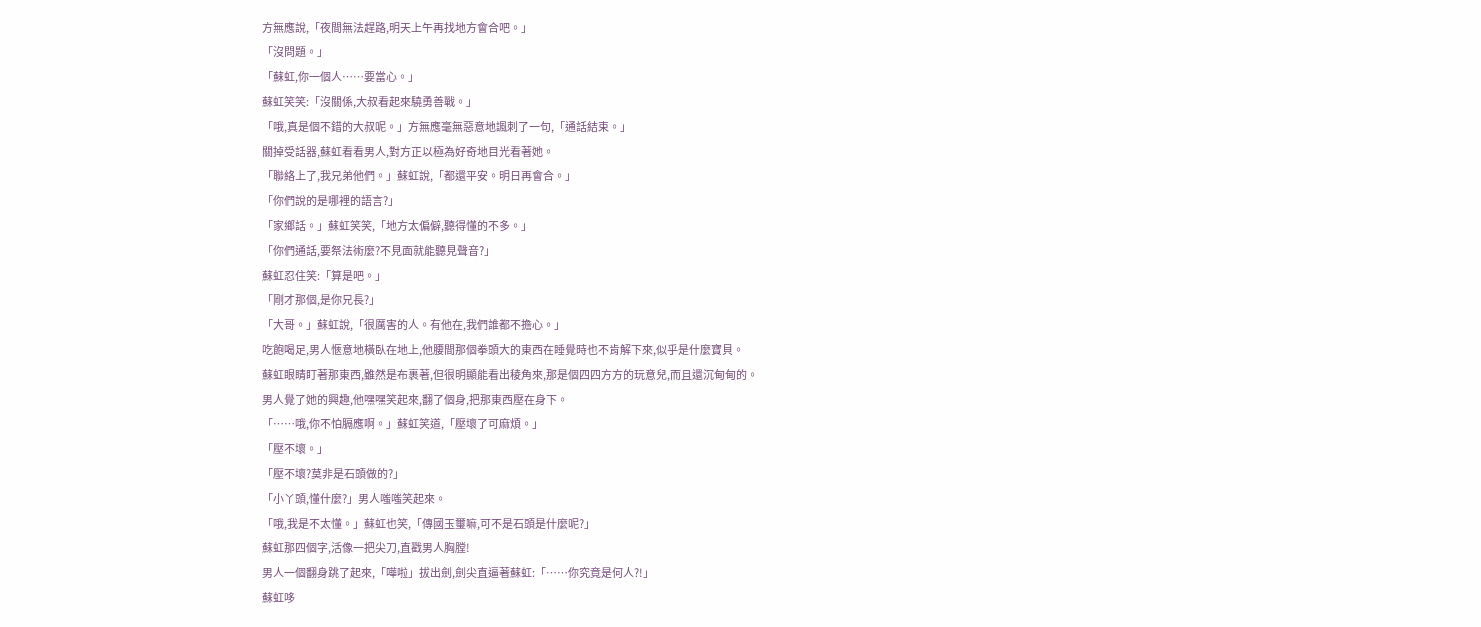方無應說,「夜間無法趕路,明天上午再找地方會合吧。」
「沒問題。」
「蘇虹,你一個人……要當心。」
蘇虹笑笑:「沒關係,大叔看起來驍勇善戰。」
「哦,真是個不錯的大叔呢。」方無應毫無惡意地諷刺了一句,「通話結束。」
關掉受話器,蘇虹看看男人,對方正以極為好奇地目光看著她。
「聯絡上了,我兄弟他們。」蘇虹說,「都還平安。明日再會合。」
「你們說的是哪裡的語言?」
「家鄉話。」蘇虹笑笑,「地方太偏僻,聽得懂的不多。」
「你們通話,要祭法術麼?不見面就能聽見聲音?」
蘇虹忍住笑:「算是吧。」
「剛才那個,是你兄長?」
「大哥。」蘇虹說,「很厲害的人。有他在,我們誰都不擔心。」
吃飽喝足,男人愜意地橫臥在地上,他腰間那個拳頭大的東西在睡覺時也不肯解下來,似乎是什麼寶貝。
蘇虹眼睛盯著那東西,雖然是布裹著,但很明顯能看出稜角來,那是個四四方方的玩意兒,而且還沉甸甸的。
男人覺了她的興趣,他嘿嘿笑起來,翻了個身,把那東西壓在身下。
「……哦,你不怕膈應啊。」蘇虹笑道,「壓壞了可麻煩。」
「壓不壞。」
「壓不壞?莫非是石頭做的?」
「小丫頭,懂什麼?」男人嗤嗤笑起來。
「哦,我是不太懂。」蘇虹也笑,「傳國玉璽嘛,可不是石頭是什麼呢?」
蘇虹那四個字,活像一把尖刀,直戳男人胸膛!
男人一個翻身跳了起來,「嘩啦」拔出劍,劍尖直逼著蘇虹:「……你究竟是何人?!」
蘇虹哆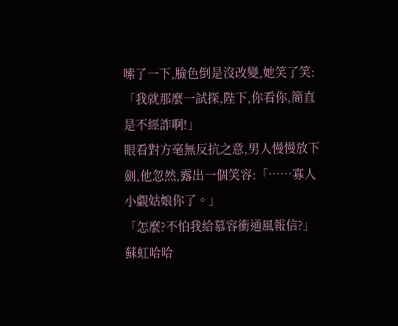嗦了一下,臉色倒是沒改變,她笑了笑:「我就那麼一試探,陛下,你看你,簡直是不經詐啊!」
眼看對方毫無反抗之意,男人慢慢放下劍,他忽然,露出一個笑容:「……寡人小覷姑娘你了。」
「怎麼?不怕我給慕容衝通風報信?」蘇虹哈哈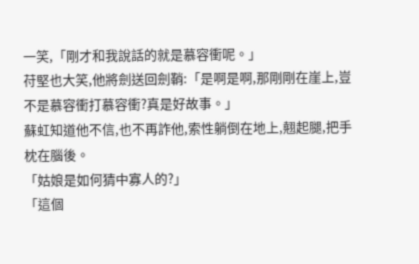一笑,「剛才和我說話的就是慕容衝呢。」
苻堅也大笑,他將劍送回劍鞘:「是啊是啊,那剛剛在崖上,豈不是慕容衝打慕容衝?真是好故事。」
蘇虹知道他不信,也不再詐他,索性躺倒在地上,翹起腿,把手枕在腦後。
「姑娘是如何猜中寡人的?」
「這個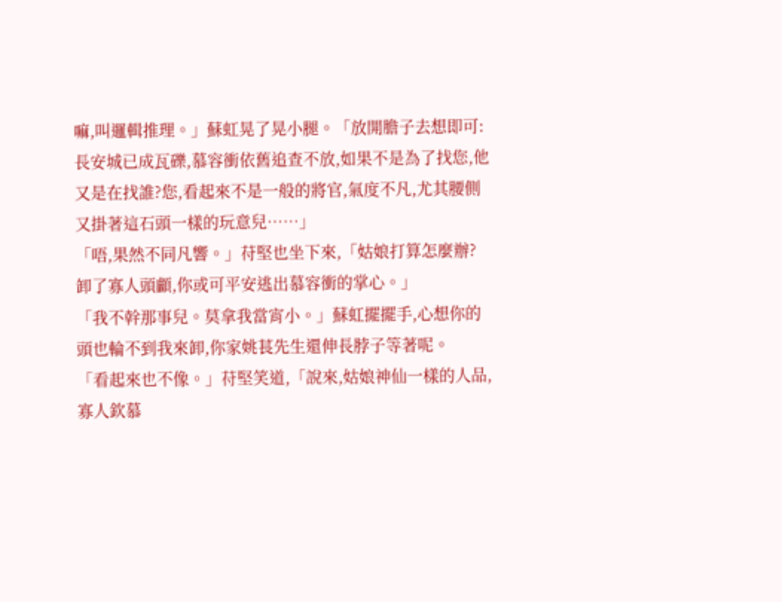嘛,叫邏輯推理。」蘇虹晃了晃小腿。「放開膽子去想即可:長安城已成瓦礫,慕容衝依舊追查不放,如果不是為了找您,他又是在找誰?您,看起來不是一般的將官,氣度不凡,尤其腰側又掛著這石頭一樣的玩意兒……」
「唔,果然不同凡響。」苻堅也坐下來,「姑娘打算怎麼辦?卸了寡人頭顱,你或可平安逃出慕容衝的掌心。」
「我不幹那事兒。莫拿我當宵小。」蘇虹擺擺手,心想你的頭也輪不到我來卸,你家姚萇先生還伸長脖子等著呢。
「看起來也不像。」苻堅笑道,「說來,姑娘神仙一樣的人品,寡人欽慕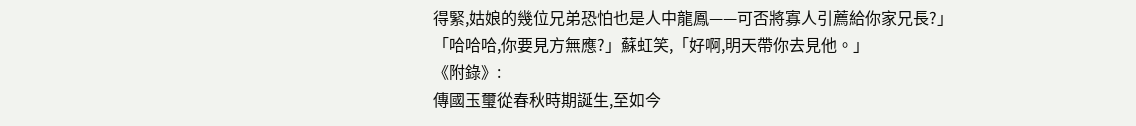得緊,姑娘的幾位兄弟恐怕也是人中龍鳳——可否將寡人引薦給你家兄長?」
「哈哈哈,你要見方無應?」蘇虹笑,「好啊,明天帶你去見他。」
《附錄》:
傳國玉璽從春秋時期誕生,至如今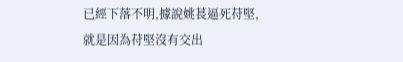已經下落不明,據說姚萇逼死苻堅,就是因為苻堅沒有交出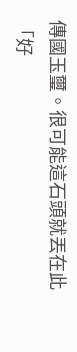傳國玉璽。很可能這石頭就丟在此「好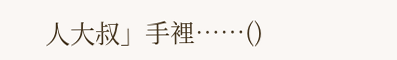人大叔」手裡……()